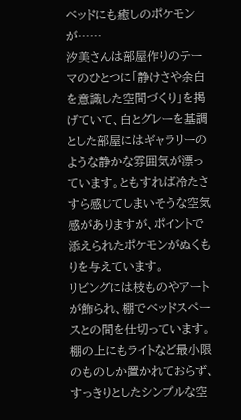ベッドにも癒しのポケモンが……
汐美さんは部屋作りのテーマのひとつに「静けさや余白を意識した空間づくり」を掲げていて、白とグレーを基調とした部屋にはギャラリーのような静かな雰囲気が漂っています。ともすれば冷たさすら感じてしまいそうな空気感がありますが、ポイントで添えられたポケモンがぬくもりを与えています。
リビングには枝ものやアートが飾られ、棚でベッドスペースとの間を仕切っています。棚の上にもライトなど最小限のものしか置かれておらず、すっきりとしたシンプルな空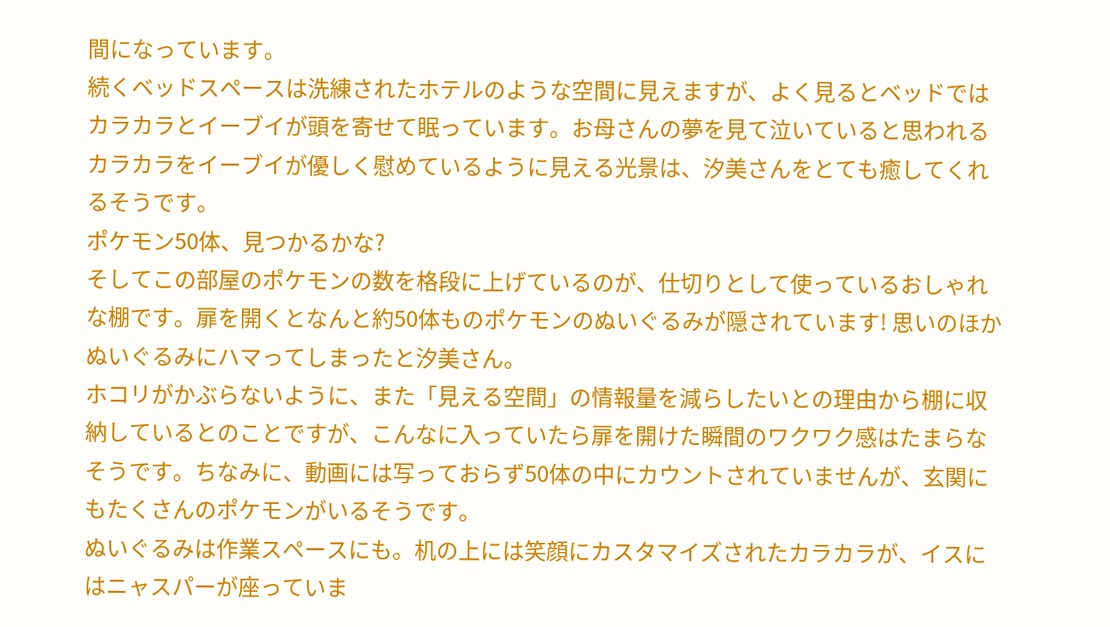間になっています。
続くベッドスペースは洗練されたホテルのような空間に見えますが、よく見るとベッドではカラカラとイーブイが頭を寄せて眠っています。お母さんの夢を見て泣いていると思われるカラカラをイーブイが優しく慰めているように見える光景は、汐美さんをとても癒してくれるそうです。
ポケモン50体、見つかるかな?
そしてこの部屋のポケモンの数を格段に上げているのが、仕切りとして使っているおしゃれな棚です。扉を開くとなんと約50体ものポケモンのぬいぐるみが隠されています! 思いのほかぬいぐるみにハマってしまったと汐美さん。
ホコリがかぶらないように、また「見える空間」の情報量を減らしたいとの理由から棚に収納しているとのことですが、こんなに入っていたら扉を開けた瞬間のワクワク感はたまらなそうです。ちなみに、動画には写っておらず50体の中にカウントされていませんが、玄関にもたくさんのポケモンがいるそうです。
ぬいぐるみは作業スペースにも。机の上には笑顔にカスタマイズされたカラカラが、イスにはニャスパーが座っていま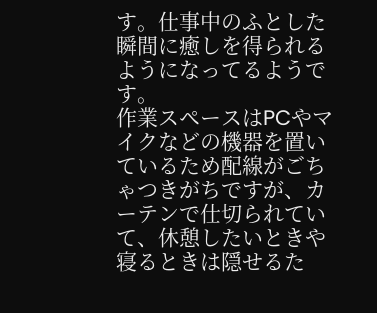す。仕事中のふとした瞬間に癒しを得られるようになってるようです。
作業スペースはPCやマイクなどの機器を置いているため配線がごちゃつきがちですが、カーテンで仕切られていて、休憩したいときや寝るときは隠せるた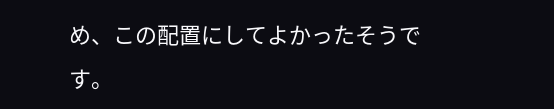め、この配置にしてよかったそうです。